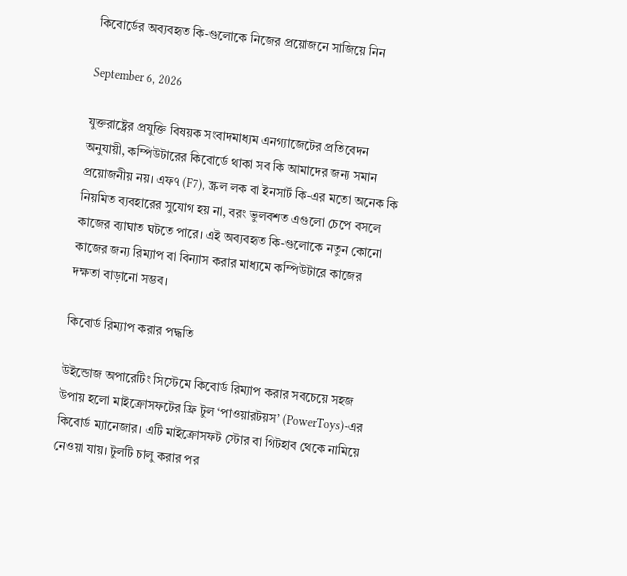কিবোর্ডের অব্যবহৃত কি-গুলোকে নিজের প্রয়োজনে সাজিয়ে নিন

September 6, 2026

যুক্তরাষ্ট্রের প্রযুক্তি বিষয়ক সংবাদমাধ্যম এনগ্যাজেটের প্রতিবেদন অনুযায়ী, কম্পিউটারের কিবোর্ডে থাকা সব কি আমাদের জন্য সমান প্রয়োজনীয় নয়। এফ৭ (F7), স্ক্রল লক বা ইনসার্ট কি-এর মতো অনেক কি নিয়মিত ব্যবহারের সুযোগ হয় না, বরং ভুলবশত এগুলো চেপে বসলে কাজের ব্যাঘাত ঘটতে পারে। এই অব্যবহৃত কি-গুলোকে নতুন কোনো কাজের জন্য রিম্যাপ বা বিন্যাস করার মাধ্যমে কম্পিউটারে কাজের দক্ষতা বাড়ানো সম্ভব।

কিবোর্ড রিম্যাপ করার পদ্ধতি

উইন্ডোজ অপারেটিং সিস্টেমে কিবোর্ড রিম্যাপ করার সবচেয়ে সহজ উপায় হলো মাইক্রোসফটের ফ্রি টুল ‘পাওয়ারটয়স’ (PowerToys)-এর কিবোর্ড ম্যানেজার। এটি মাইক্রোসফট স্টোর বা গিটহাব থেকে নামিয়ে নেওয়া যায়। টুলটি চালু করার পর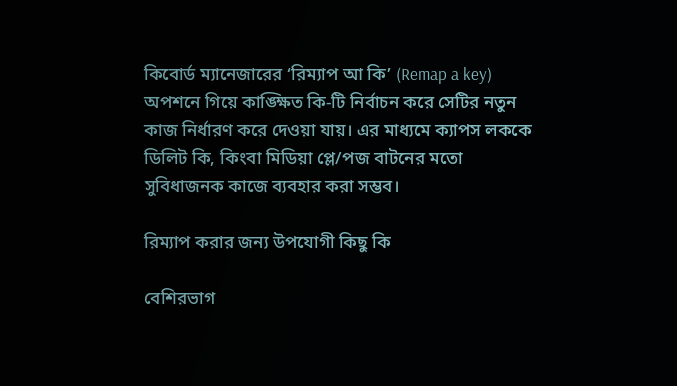কিবোর্ড ম্যানেজারের ‘রিম্যাপ আ কি’ (Remap a key) অপশনে গিয়ে কাঙ্ক্ষিত কি-টি নির্বাচন করে সেটির নতুন কাজ নির্ধারণ করে দেওয়া যায়। এর মাধ্যমে ক্যাপস লককে ডিলিট কি, কিংবা মিডিয়া প্লে/পজ বাটনের মতো সুবিধাজনক কাজে ব্যবহার করা সম্ভব।

রিম্যাপ করার জন্য উপযোগী কিছু কি

বেশিরভাগ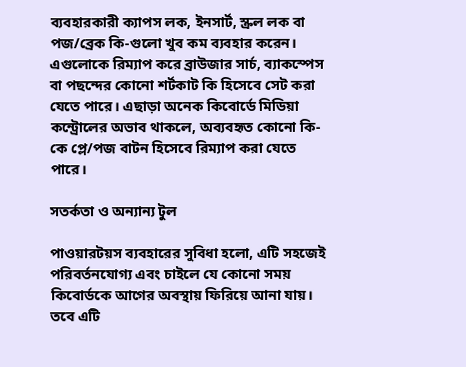ব্যবহারকারী ক্যাপস লক, ইনসার্ট, স্ক্রল লক বা পজ/ব্রেক কি-গুলো খুব কম ব্যবহার করেন। এগুলোকে রিম্যাপ করে ব্রাউজার সার্চ, ব্যাকস্পেস বা পছন্দের কোনো শর্টকাট কি হিসেবে সেট করা যেতে পারে। এছাড়া অনেক কিবোর্ডে মিডিয়া কন্ট্রোলের অভাব থাকলে, অব্যবহৃত কোনো কি-কে প্লে/পজ বাটন হিসেবে রিম্যাপ করা যেতে পারে।

সতর্কতা ও অন্যান্য টুল

পাওয়ারটয়স ব্যবহারের সুবিধা হলো, এটি সহজেই পরিবর্তনযোগ্য এবং চাইলে যে কোনো সময় কিবোর্ডকে আগের অবস্থায় ফিরিয়ে আনা যায়। তবে এটি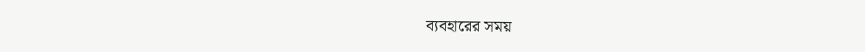ব্যবহারের সময়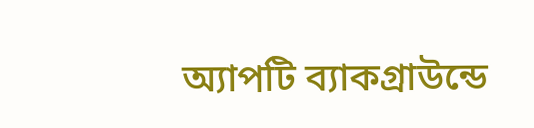অ্যাপটি ব্যাকগ্রাউন্ডে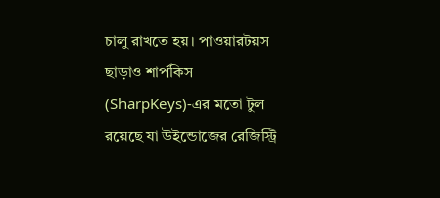চালু রাখতে হয়। পাওয়ারটয়স ছাড়াও শার্পকিস (SharpKeys)-এর মতো টুল রয়েছে যা উইন্ডোজের রেজিস্ট্রি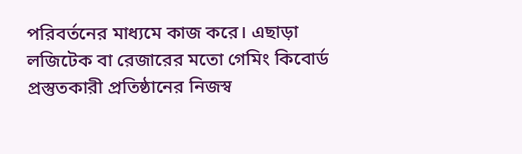পরিবর্তনের মাধ্যমে কাজ করে। এছাড়া লজিটেক বা রেজারের মতো গেমিং কিবোর্ড প্রস্তুতকারী প্রতিষ্ঠানের নিজস্ব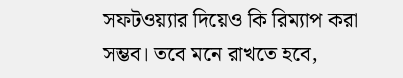সফটওয়্যার দিয়েও কি রিম্যাপ করা সম্ভব। তবে মনে রাখতে হবে,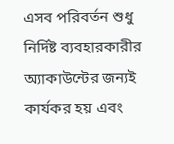এসব পরিবর্তন শুধু নির্দিষ্ট ব্যবহারকারীর অ্যাকাউন্টের জন্যই কার্যকর হয় এবং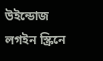উইন্ডোজ লগইন স্ক্রিনে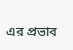এর প্রভাব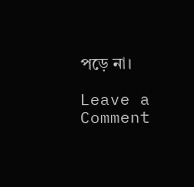পড়ে না।

Leave a Comment